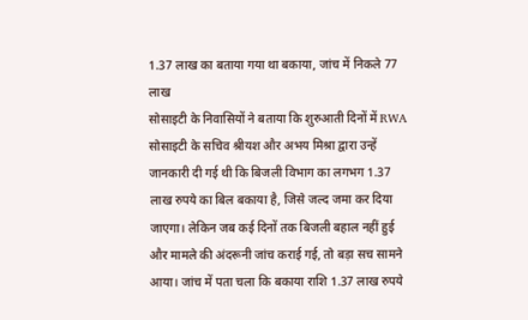1.37 लाख का बताया गया था बकाया, जांच में निकले 77 लाख
सोसाइटी के निवासियों ने बताया कि शुरुआती दिनों में RWA सोसाइटी के सचिव श्रीयश और अभय मिश्रा द्वारा उन्हें जानकारी दी गई थी कि बिजली विभाग का लगभग 1.37 लाख रुपये का बिल बकाया है, जिसे जल्द जमा कर दिया जाएगा। लेकिन जब कई दिनों तक बिजली बहाल नहीं हुई और मामले की अंदरूनी जांच कराई गई, तो बड़ा सच सामने आया। जांच में पता चला कि बकाया राशि 1.37 लाख रुपये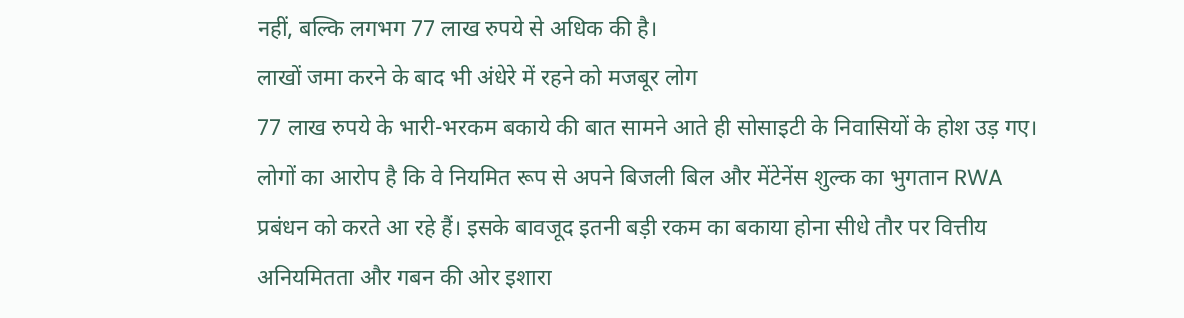नहीं, बल्कि लगभग 77 लाख रुपये से अधिक की है।
लाखों जमा करने के बाद भी अंधेरे में रहने को मजबूर लोग
77 लाख रुपये के भारी-भरकम बकाये की बात सामने आते ही सोसाइटी के निवासियों के होश उड़ गए। लोगों का आरोप है कि वे नियमित रूप से अपने बिजली बिल और मेंटेनेंस शुल्क का भुगतान RWA प्रबंधन को करते आ रहे हैं। इसके बावजूद इतनी बड़ी रकम का बकाया होना सीधे तौर पर वित्तीय अनियमितता और गबन की ओर इशारा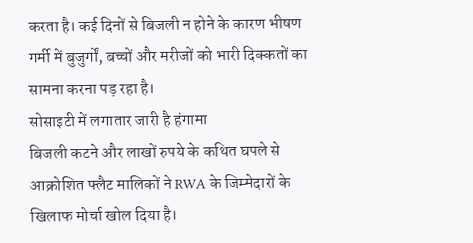करता है। कई दिनों से बिजली न होने के कारण भीषण गर्मी में बुजुर्गों, बच्चों और मरीजों को भारी दिक्कतों का सामना करना पड़ रहा है।
सोसाइटी में लगातार जारी है हंगामा
बिजली कटने और लाखों रुपये के कथित घपले से आक्रोशित फ्लैट मालिकों ने RWA के जिम्मेदारों के खिलाफ मोर्चा खोल दिया है।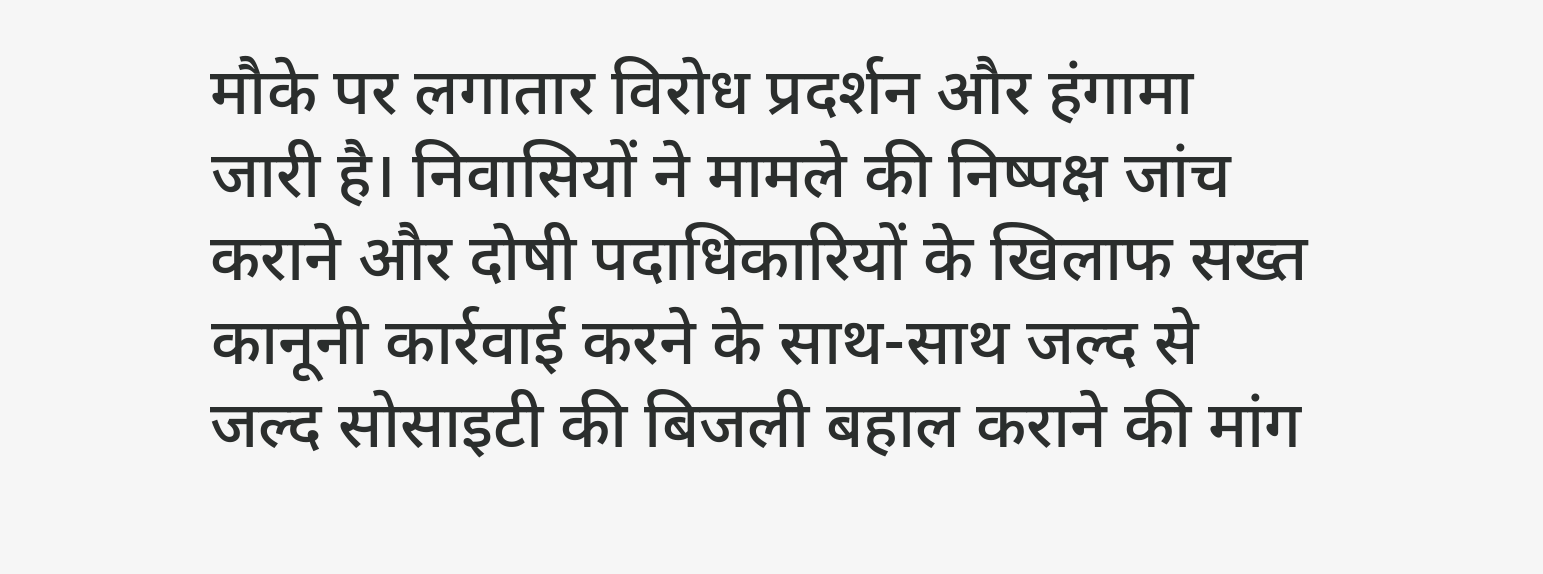मौके पर लगातार विरोध प्रदर्शन और हंगामा जारी है। निवासियों ने मामले की निष्पक्ष जांच कराने और दोषी पदाधिकारियों के खिलाफ सख्त कानूनी कार्रवाई करने के साथ-साथ जल्द से जल्द सोसाइटी की बिजली बहाल कराने की मांग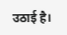उठाई है।